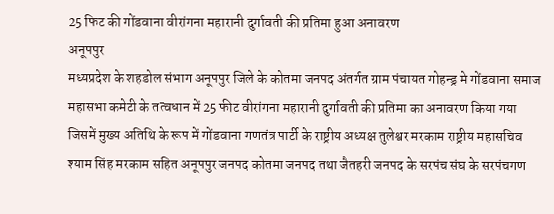25 फिट की गोंडवाना वीरांगना महारानी दुर्गावती की प्रतिमा हुआ अनावरण
अनूपपुर
मध्यप्रदेश के शहडोल संभाग अनूपपुर जिले के कोतमा जनपद अंतर्गत ग्राम पंचायत गोहन्ड्र मे गोंडवाना समाज महासभा कमेटी के तत्वधान में 25 फीट वीरांगना महारानी दुर्गावती की प्रतिमा का अनावरण किया गया जिसमें मुख्य अतिथि के रूप में गोंडवाना गणतंत्र पार्टी के राष्ट्रीय अध्यक्ष तुलेश्वर मरकाम राष्ट्रीय महासचिव श्याम सिंह मरकाम सहित अनूपपुर जनपद कोतमा जनपद तथा जैतहरी जनपद के सरपंच संघ के सरपंचगण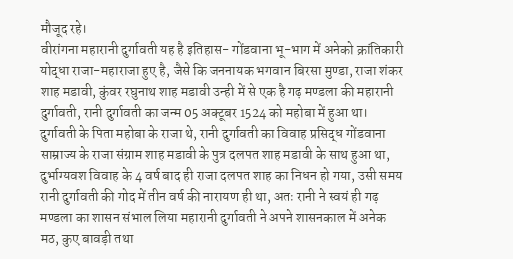मौजूद रहे।
वीरांगना महारानी दुर्गावती यह है इतिहास- गोंडवाना भू-भाग में अनेको क्रांतिकारी योद्धा राजा-महाराजा हुए है, जैसे कि जननायक भगवान बिरसा मुण्डा, राजा शंकर शाह मडावी, कुंवर रघुनाथ शाह मडावी उन्ही में से एक है गढ़ मण्डला की महारानी दुर्गावती, रानी दुर्गावती का जन्म 05 अक्टूबर 1524 को महोबा में हुआ था। दुर्गावती के पिता महोबा के राजा थे, रानी दुर्गावती का विवाह प्रसिद्ध गोंडवाना साम्राज्य के राजा संग्राम शाह मडावी के पुत्र दलपत शाह मडावी के साथ हुआ था, दुर्भाग्यवश विवाह के 4 वर्ष बाद ही राजा दलपत शाह का निधन हो गया, उसी समय रानी दुर्गावती की गोद में तीन वर्ष की नारायण ही था, अतः रानी ने स्वयं ही गढ़ मण्डला का शासन संभाल लिया महारानी दुर्गावती ने अपने शासनकाल में अनेक मठ, कुए बावड़ी तथा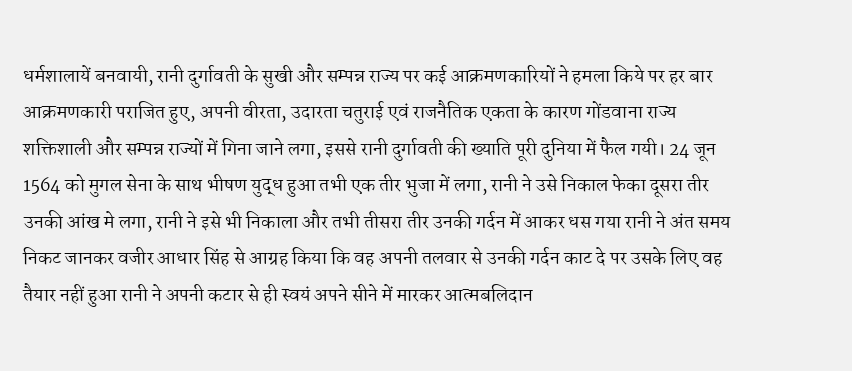धर्मशालायें बनवायी, रानी दुर्गावती के सुखी और सम्पन्न राज्य पर कई आक्रमणकारियों ने हमला किये पर हर बार आक्रमणकारी पराजित हुए, अपनी वीरता, उदारता चतुराई एवं राजनैतिक एकता के कारण गोंडवाना राज्य शक्तिशाली और सम्पन्न राज्यों में गिना जाने लगा, इससे रानी दुर्गावती की ख्याति पूरी दुनिया में फैल गयी। 24 जून 1564 को मुगल सेना के साथ भीषण युद्ध हुआ तभी एक तीर भुजा में लगा, रानी ने उसे निकाल फेका दूसरा तीर उनकी आंख मे लगा, रानी ने इसे भी निकाला और तभी तीसरा तीर उनकी गर्दन में आकर धस गया रानी ने अंत समय निकट जानकर वजीर आधार सिंह से आग्रह किया कि वह अपनी तलवार से उनकी गर्दन काट दे पर उसके लिए वह तैयार नहीं हुआ रानी ने अपनी कटार से ही स्वयं अपने सीने में मारकर आत्मबलिदान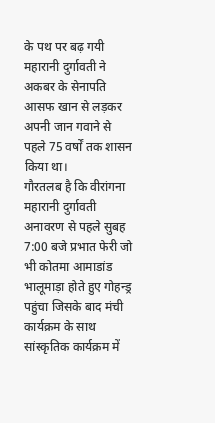के पथ पर बढ़ गयी महारानी दुर्गावती ने अकबर के सेनापति आसफ खान से लड़कर अपनी जान गवाने से पहले 75 वर्षों तक शासन किया था।
गौरतलब है कि वीरांगना महारानी दुर्गावती अनावरण से पहले सुबह 7:00 बजे प्रभात फेरी जो भी कोतमा आमाडांड भालूमाड़ा होते हुए गोहन्ड्र पहुंचा जिसके बाद मंची कार्यक्रम के साथ सांस्कृतिक कार्यक्रम में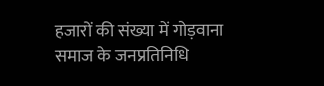हजारों की संख्या में गोड़वाना समाज के जनप्रतिनिधि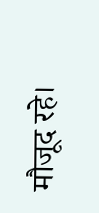मौजूद रहे।